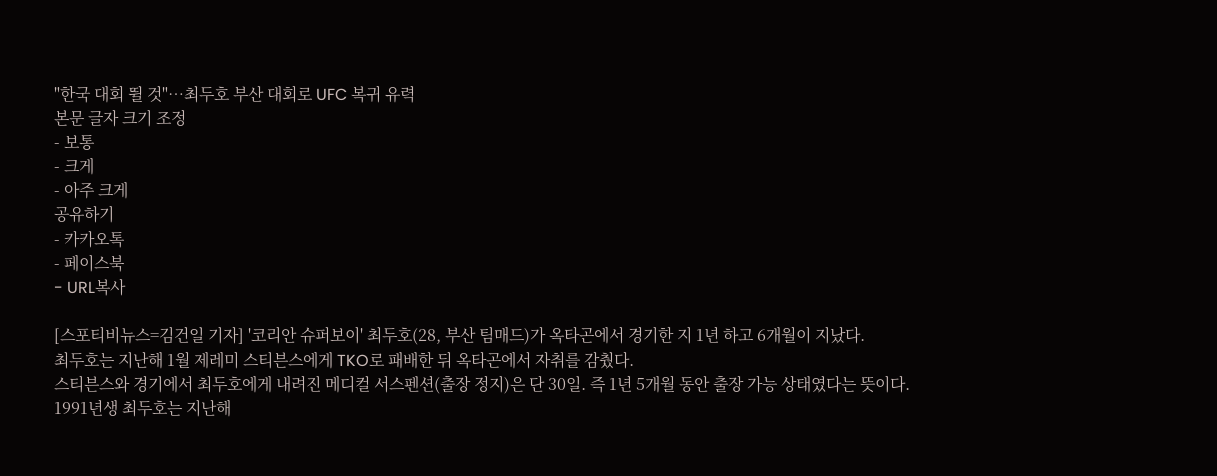"한국 대회 뛸 것"…최두호 부산 대회로 UFC 복귀 유력
본문 글자 크기 조정
- 보통
- 크게
- 아주 크게
공유하기
- 카카오톡
- 페이스북
- URL복사

[스포티비뉴스=김건일 기자] '코리안 슈퍼보이' 최두호(28, 부산 팀매드)가 옥타곤에서 경기한 지 1년 하고 6개월이 지났다.
최두호는 지난해 1월 제레미 스티븐스에게 TKO로 패배한 뒤 옥타곤에서 자취를 감췄다.
스티븐스와 경기에서 최두호에게 내려진 메디컬 서스펜션(출장 정지)은 단 30일. 즉 1년 5개월 동안 출장 가능 상태였다는 뜻이다.
1991년생 최두호는 지난해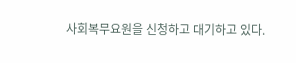사회복무요원을 신청하고 대기하고 있다.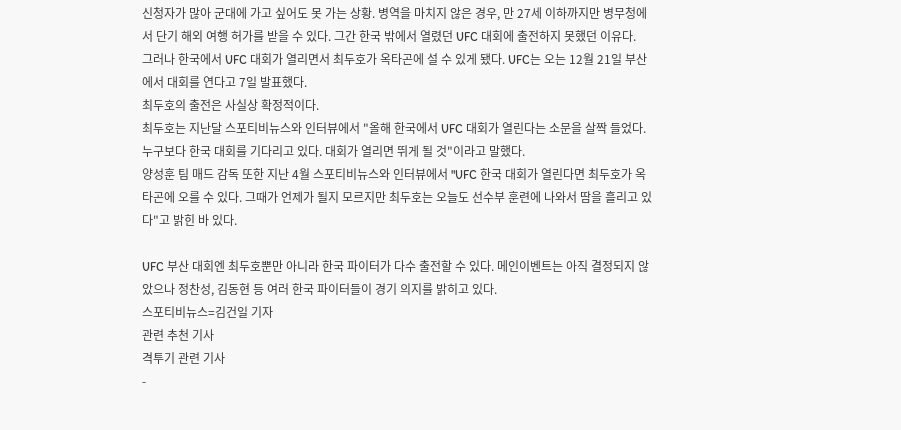신청자가 많아 군대에 가고 싶어도 못 가는 상황. 병역을 마치지 않은 경우, 만 27세 이하까지만 병무청에서 단기 해외 여행 허가를 받을 수 있다. 그간 한국 밖에서 열렸던 UFC 대회에 출전하지 못했던 이유다.
그러나 한국에서 UFC 대회가 열리면서 최두호가 옥타곤에 설 수 있게 됐다. UFC는 오는 12월 21일 부산에서 대회를 연다고 7일 발표했다.
최두호의 출전은 사실상 확정적이다.
최두호는 지난달 스포티비뉴스와 인터뷰에서 "올해 한국에서 UFC 대회가 열린다는 소문을 살짝 들었다. 누구보다 한국 대회를 기다리고 있다. 대회가 열리면 뛰게 될 것"이라고 말했다.
양성훈 팀 매드 감독 또한 지난 4월 스포티비뉴스와 인터뷰에서 "UFC 한국 대회가 열린다면 최두호가 옥타곤에 오를 수 있다. 그때가 언제가 될지 모르지만 최두호는 오늘도 선수부 훈련에 나와서 땀을 흘리고 있다"고 밝힌 바 있다.

UFC 부산 대회엔 최두호뿐만 아니라 한국 파이터가 다수 출전할 수 있다. 메인이벤트는 아직 결정되지 않았으나 정찬성, 김동현 등 여러 한국 파이터들이 경기 의지를 밝히고 있다.
스포티비뉴스=김건일 기자
관련 추천 기사
격투기 관련 기사
-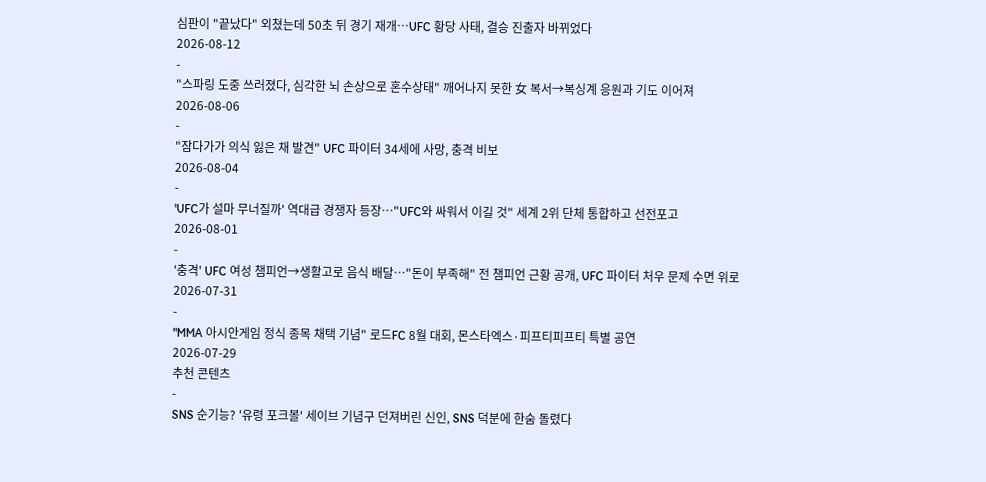심판이 "끝났다" 외쳤는데 50초 뒤 경기 재개…UFC 황당 사태, 결승 진출자 바뀌었다
2026-08-12
-
"스파링 도중 쓰러졌다, 심각한 뇌 손상으로 혼수상태" 깨어나지 못한 女 복서→복싱계 응원과 기도 이어져
2026-08-06
-
"잠다가가 의식 잃은 채 발견" UFC 파이터 34세에 사망, 충격 비보
2026-08-04
-
'UFC가 설마 무너질까' 역대급 경쟁자 등장…"UFC와 싸워서 이길 것" 세계 2위 단체 통합하고 선전포고
2026-08-01
-
'충격' UFC 여성 챔피언→생활고로 음식 배달…"돈이 부족해" 전 챔피언 근황 공개, UFC 파이터 처우 문제 수면 위로
2026-07-31
-
"MMA 아시안게임 정식 종목 채택 기념" 로드FC 8월 대회, 몬스타엑스·피프티피프티 특별 공연
2026-07-29
추천 콘텐츠
-
SNS 순기능? '유령 포크볼' 세이브 기념구 던져버린 신인, SNS 덕분에 한숨 돌렸다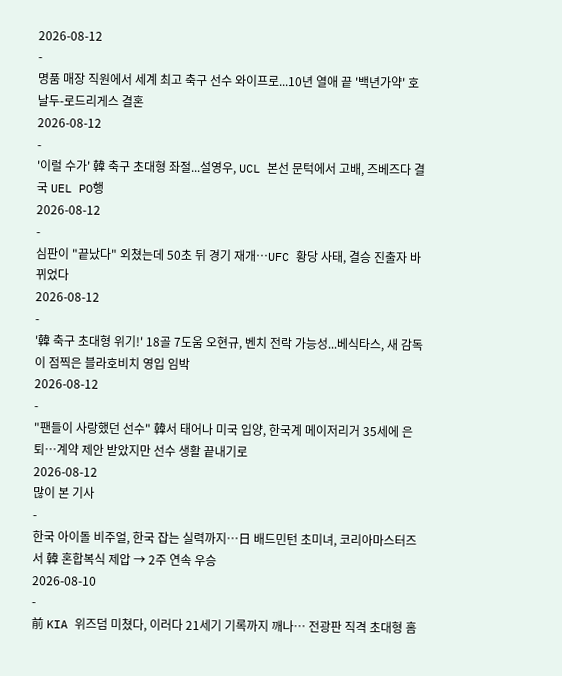2026-08-12
-
명품 매장 직원에서 세계 최고 축구 선수 와이프로...10년 열애 끝 '백년가약' 호날두-로드리게스 결혼
2026-08-12
-
'이럴 수가' 韓 축구 초대형 좌절...설영우, UCL 본선 문턱에서 고배, 즈베즈다 결국 UEL PO행
2026-08-12
-
심판이 "끝났다" 외쳤는데 50초 뒤 경기 재개…UFC 황당 사태, 결승 진출자 바뀌었다
2026-08-12
-
'韓 축구 초대형 위기!' 18골 7도움 오현규, 벤치 전락 가능성...베식타스, 새 감독이 점찍은 블라호비치 영입 임박
2026-08-12
-
"팬들이 사랑했던 선수" 韓서 태어나 미국 입양, 한국계 메이저리거 35세에 은퇴…계약 제안 받았지만 선수 생활 끝내기로
2026-08-12
많이 본 기사
-
한국 아이돌 비주얼, 한국 잡는 실력까지…日 배드민턴 초미녀, 코리아마스터즈서 韓 혼합복식 제압 → 2주 연속 우승
2026-08-10
-
前 KIA 위즈덤 미쳤다, 이러다 21세기 기록까지 깨나… 전광판 직격 초대형 홈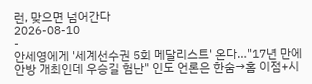런, 맞으면 넘어간다
2026-08-10
-
안세영에게 '세계선수권 5회 메달리스트' 온다…"17년 만에 안방 개최인데 우승길 험난" 인도 언론은 한숨→홈 이점+시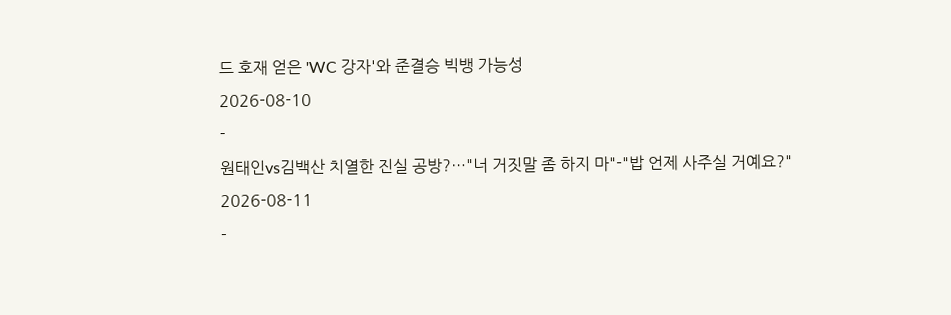드 호재 얻은 'WC 강자'와 준결승 빅뱅 가능성
2026-08-10
-
원태인vs김백산 치열한 진실 공방?…"너 거짓말 좀 하지 마"-"밥 언제 사주실 거예요?"
2026-08-11
-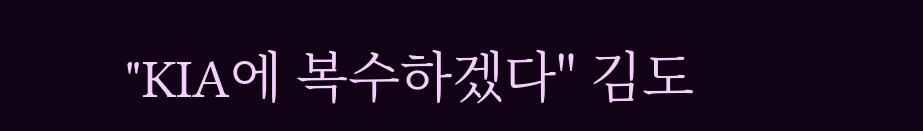"KIA에 복수하겠다" 김도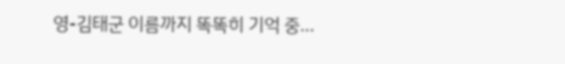영-김태군 이름까지 똑똑히 기억 중…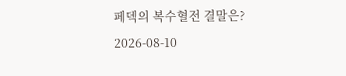페덱의 복수혈전 결말은?
2026-08-10